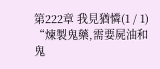第222章 我見猶憐(1 / 1)
“煉製鬼藥,需要屍油和鬼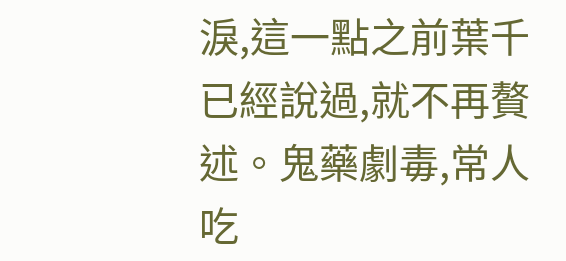淚,這一點之前葉千已經說過,就不再贅述。鬼藥劇毒,常人吃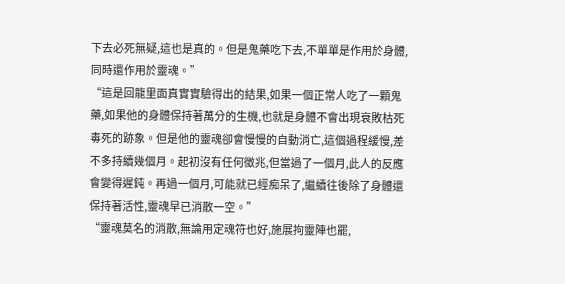下去必死無疑,這也是真的。但是鬼藥吃下去,不單單是作用於身體,同時還作用於靈魂。”
“這是回龍里面真實實驗得出的結果,如果一個正常人吃了一顆鬼藥,如果他的身體保持著萬分的生機,也就是身體不會出現衰敗枯死毒死的跡象。但是他的靈魂卻會慢慢的自動消亡,這個過程緩慢,差不多持續幾個月。起初沒有任何徵兆,但當過了一個月,此人的反應會變得遲鈍。再過一個月,可能就已經痴呆了,繼續往後除了身體還保持著活性,靈魂早已消散一空。”
“靈魂莫名的消散,無論用定魂符也好,施展拘靈陣也罷,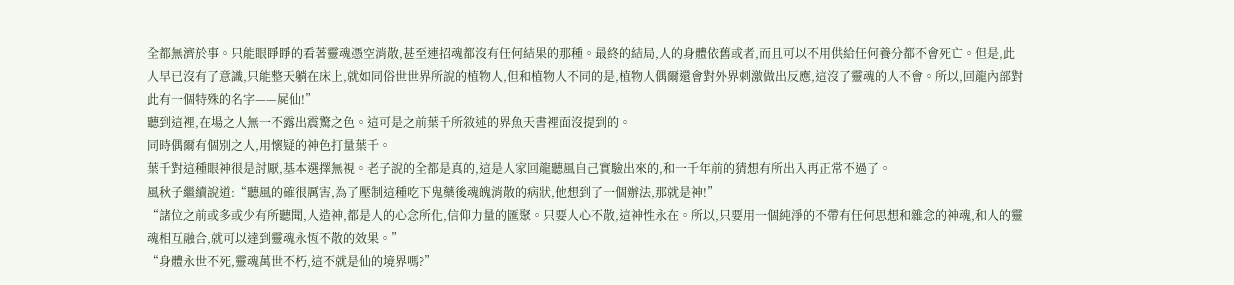全都無濟於事。只能眼睜睜的看著靈魂憑空消散,甚至連招魂都沒有任何結果的那種。最終的結局,人的身體依舊或者,而且可以不用供給任何養分都不會死亡。但是,此人早已沒有了意識,只能整天躺在床上,就如同俗世世界所說的植物人,但和植物人不同的是,植物人偶爾還會對外界刺激做出反應,這沒了靈魂的人不會。所以,回龍內部對此有一個特殊的名字——屍仙!”
聽到這裡,在場之人無一不露出震驚之色。這可是之前葉千所敘述的界魚天書裡面沒提到的。
同時偶爾有個別之人,用懷疑的神色打量葉千。
葉千對這種眼神很是討厭,基本選擇無視。老子說的全都是真的,這是人家回龍聽風自己實驗出來的,和一千年前的猜想有所出入再正常不過了。
風秋子繼續說道:“聽風的確很厲害,為了壓制這種吃下鬼藥後魂魄消散的病狀,他想到了一個辦法,那就是神!”
“諸位之前或多或少有所聽聞,人造神,都是人的心念所化,信仰力量的匯聚。只要人心不散,這神性永在。所以,只要用一個純淨的不帶有任何思想和雜念的神魂,和人的靈魂相互融合,就可以達到靈魂永恆不散的效果。”
“身體永世不死,靈魂萬世不朽,這不就是仙的境界嗎?”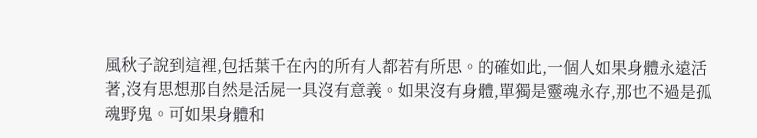風秋子說到這裡,包括葉千在內的所有人都若有所思。的確如此,一個人如果身體永遠活著,沒有思想那自然是活屍一具沒有意義。如果沒有身體,單獨是靈魂永存,那也不過是孤魂野鬼。可如果身體和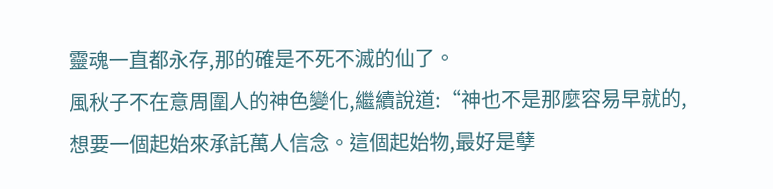靈魂一直都永存,那的確是不死不滅的仙了。
風秋子不在意周圍人的神色變化,繼續說道:“神也不是那麼容易早就的,想要一個起始來承託萬人信念。這個起始物,最好是孽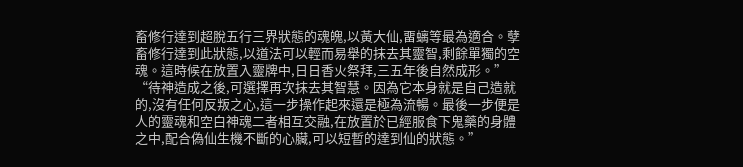畜修行達到超脫五行三界狀態的魂魄,以黃大仙,畱螭等最為適合。孽畜修行達到此狀態,以道法可以輕而易舉的抹去其靈智,剩餘單獨的空魂。這時候在放置入靈牌中,日日香火祭拜,三五年後自然成形。”
“待神造成之後,可選擇再次抹去其智慧。因為它本身就是自己造就的,沒有任何反叛之心,這一步操作起來還是極為流暢。最後一步便是人的靈魂和空白神魂二者相互交融,在放置於已經服食下鬼藥的身體之中,配合偽仙生機不斷的心臟,可以短暫的達到仙的狀態。”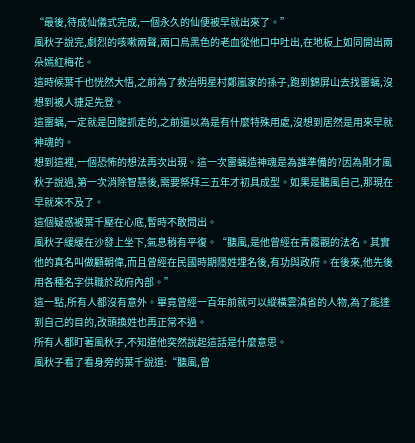“最後,待成仙儀式完成,一個永久的仙便被早就出來了。”
風秋子說完,劇烈的咳嗽兩聲,兩口烏黑色的老血從他口中吐出,在地板上如同開出兩朵嫣紅梅花。
這時候葉千也恍然大悟,之前為了救治明星村鄭嵐家的孫子,跑到錦屏山去找畱螭,沒想到被人捷足先登。
這畱螭,一定就是回龍抓走的,之前還以為是有什麼特殊用處,沒想到居然是用來早就神魂的。
想到這裡,一個恐怖的想法再次出現。這一次畱螭造神魂是為誰準備的?因為剛才風秋子說過,第一次消除智慧後,需要祭拜三五年才初具成型。如果是聽風自己,那現在早就來不及了。
這個疑惑被葉千壓在心底,暫時不敢問出。
風秋子緩緩在沙發上坐下,氣息稍有平復。“聽風,是他曾經在青霞觀的法名。其實他的真名叫做顧朝偉,而且曾經在民國時期隱姓埋名後,有功與政府。在後來,他先後用各種名字供職於政府內部。”
這一點,所有人都沒有意外。畢竟曾經一百年前就可以縱橫雲滇省的人物,為了能達到自己的目的,改頭換姓也再正常不過。
所有人都盯著風秋子,不知道他突然說起這話是什麼意思。
風秋子看了看身旁的葉千說道:“聽風,曾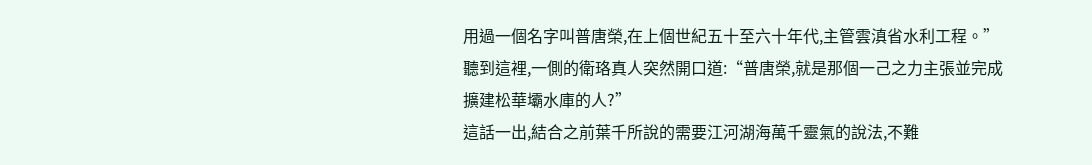用過一個名字叫普唐榮,在上個世紀五十至六十年代,主管雲滇省水利工程。”
聽到這裡,一側的衛珞真人突然開口道:“普唐榮,就是那個一己之力主張並完成擴建松華壩水庫的人?”
這話一出,結合之前葉千所說的需要江河湖海萬千靈氣的說法,不難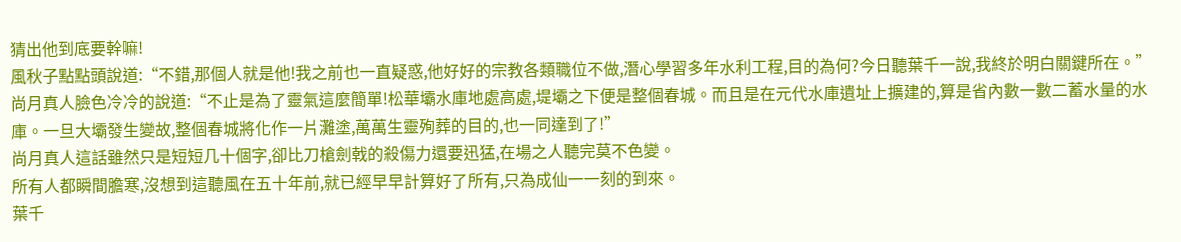猜出他到底要幹嘛!
風秋子點點頭說道:“不錯,那個人就是他!我之前也一直疑惑,他好好的宗教各類職位不做,潛心學習多年水利工程,目的為何?今日聽葉千一說,我終於明白關鍵所在。”
尚月真人臉色冷冷的說道:“不止是為了靈氣這麼簡單!松華壩水庫地處高處,堤壩之下便是整個春城。而且是在元代水庫遺址上擴建的,算是省內數一數二蓄水量的水庫。一旦大壩發生變故,整個春城將化作一片灘塗,萬萬生靈殉葬的目的,也一同達到了!”
尚月真人這話雖然只是短短几十個字,卻比刀槍劍戟的殺傷力還要迅猛,在場之人聽完莫不色變。
所有人都瞬間膽寒,沒想到這聽風在五十年前,就已經早早計算好了所有,只為成仙一一刻的到來。
葉千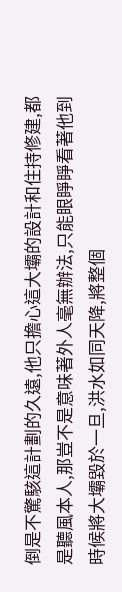倒是不驚駭這計劃的久遠,他只擔心這大壩的設計和住持修建,都是聽風本人,那豈不是意味著外人毫無辦法,只能眼睜睜看著他到時候將大壩毀於一旦,洪水如同天降,將整個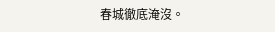春城徹底淹沒。